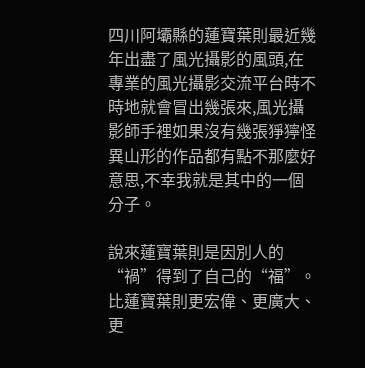四川阿壩縣的蓮寶葉則最近幾年出盡了風光攝影的風頭,在專業的風光攝影交流平台時不時地就會冒出幾張來,風光攝影師手裡如果沒有幾張猙獰怪異山形的作品都有點不那麼好意思,不幸我就是其中的一個分子。

說來蓮寶葉則是因別人的“禍”得到了自己的“福”。比蓮寶葉則更宏偉、更廣大、更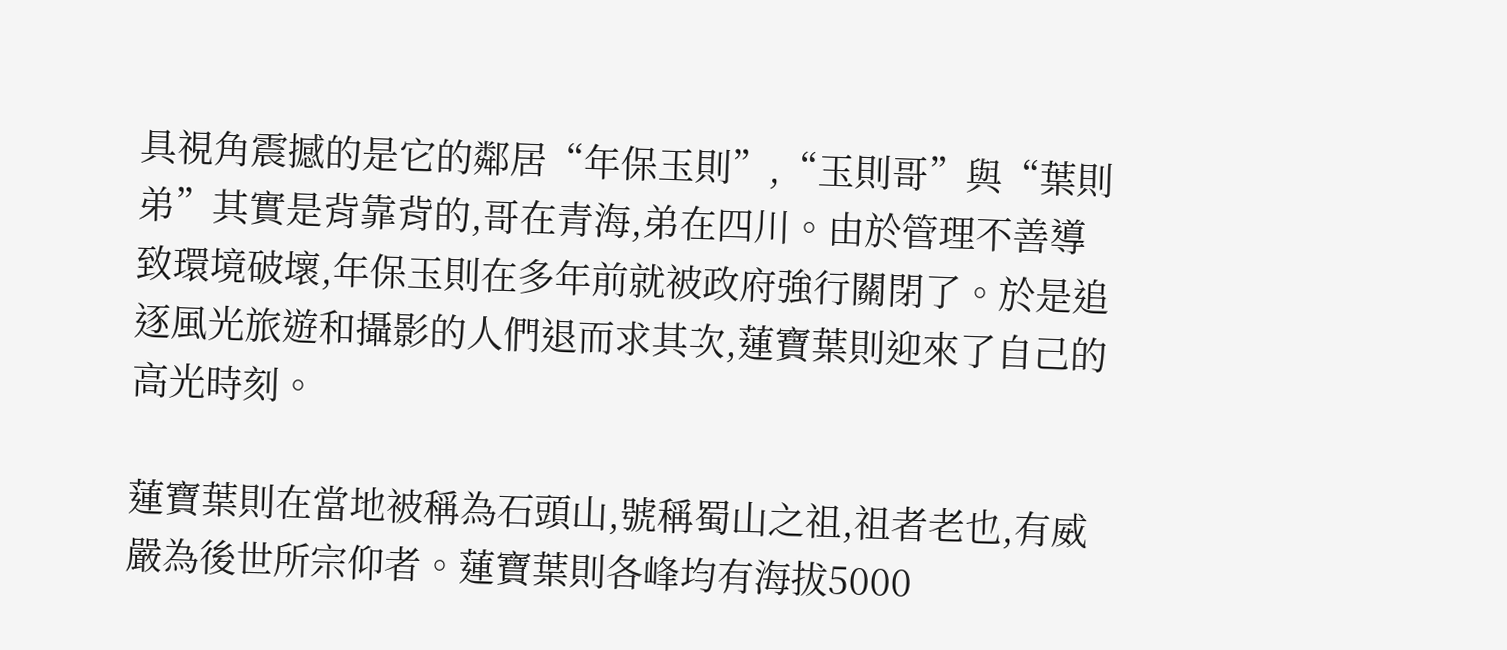具視角震撼的是它的鄰居“年保玉則”,“玉則哥”與“葉則弟”其實是背靠背的,哥在青海,弟在四川。由於管理不善導致環境破壞,年保玉則在多年前就被政府強行關閉了。於是追逐風光旅遊和攝影的人們退而求其次,蓮寶葉則迎來了自己的高光時刻。

蓮寶葉則在當地被稱為石頭山,號稱蜀山之祖,祖者老也,有威嚴為後世所宗仰者。蓮寶葉則各峰均有海拔5000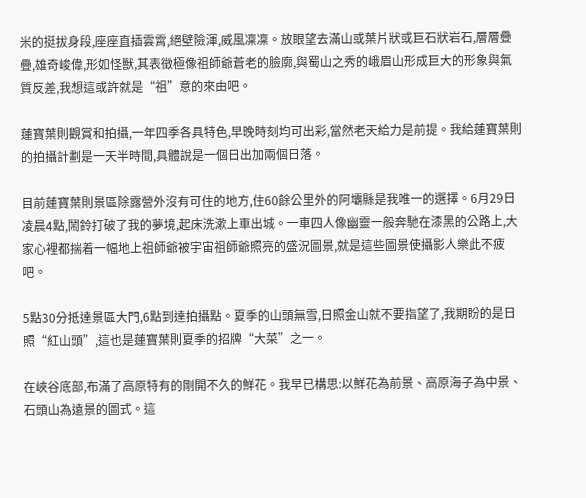米的挺拔身段,座座直插雲霄,絕壁險渾,威風凜凜。放眼望去滿山或葉片狀或巨石狀岩石,層層疊疊,雄奇峻偉,形如怪獸,其表徵極像祖師爺蒼老的臉廓,與蜀山之秀的峨眉山形成巨大的形象與氣質反差,我想這或許就是“祖”意的來由吧。

蓮寶葉則觀賞和拍攝,一年四季各具特色,早晚時刻均可出彩,當然老天給力是前提。我給蓮寶葉則的拍攝計劃是一天半時間,具體說是一個日出加兩個日落。

目前蓮寶葉則景區除露營外沒有可住的地方,住60餘公里外的阿壩縣是我唯一的選擇。6月29日凌晨4點,鬧鈴打破了我的夢境,起床洗漱上車出城。一車四人像幽靈一般奔馳在漆黑的公路上,大家心裡都揣着一幅地上祖師爺被宇宙祖師爺照亮的盛況圖景,就是這些圖景使攝影人樂此不疲吧。

5點30分抵達景區大門,6點到達拍攝點。夏季的山頭無雪,日照金山就不要指望了,我期盼的是日照“紅山頭”,這也是蓮寶葉則夏季的招牌“大菜”之一。

在峽谷底部,布滿了高原特有的剛開不久的鮮花。我早已構思:以鮮花為前景、高原海子為中景、石頭山為遠景的圖式。這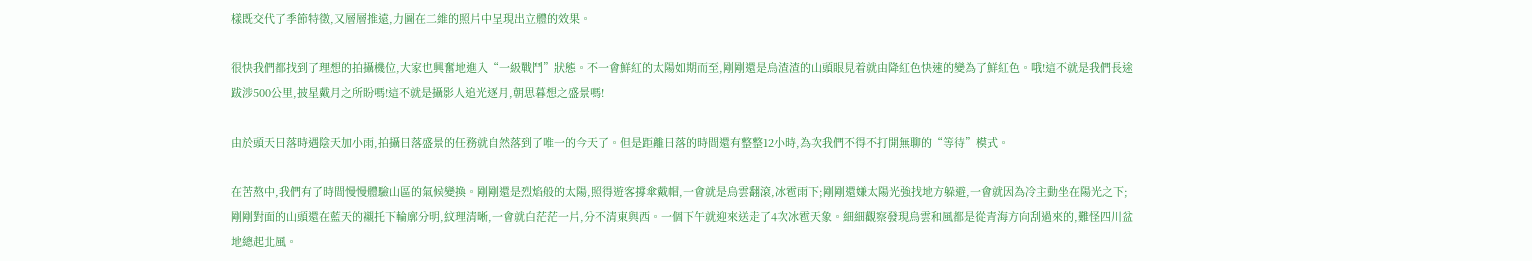樣既交代了季節特徵,又層層推遠,力圖在二維的照片中呈現出立體的效果。

很快我們都找到了理想的拍攝機位,大家也興奮地進入“一級戰鬥”狀態。不一會鮮紅的太陽如期而至,剛剛還是烏渣渣的山頭眼見着就由降紅色快速的變為了鮮紅色。哦!這不就是我們長途跋涉500公里,披星戴月之所盼嗎!這不就是攝影人追光逐月,朝思暮想之盛景嗎!

由於頭天日落時遇陰天加小雨,拍攝日落盛景的任務就自然落到了唯一的今天了。但是距離日落的時間還有整整12小時,為次我們不得不打開無聊的“等待”模式。

在苦熬中,我們有了時間慢慢體驗山區的氣候變換。剛剛還是烈焰般的太陽,照得遊客撐傘戴帽,一會就是烏雲翻滾,冰雹雨下;剛剛還嫌太陽光強找地方躲避,一會就因為冷主動坐在陽光之下;剛剛對面的山頭還在藍天的襯托下輪廓分明,紋理清晰,一會就白茫茫一片,分不清東與西。一個下午就迎來送走了4次冰雹天象。細細觀察發現烏雲和風都是從青海方向刮過來的,難怪四川盆地總起北風。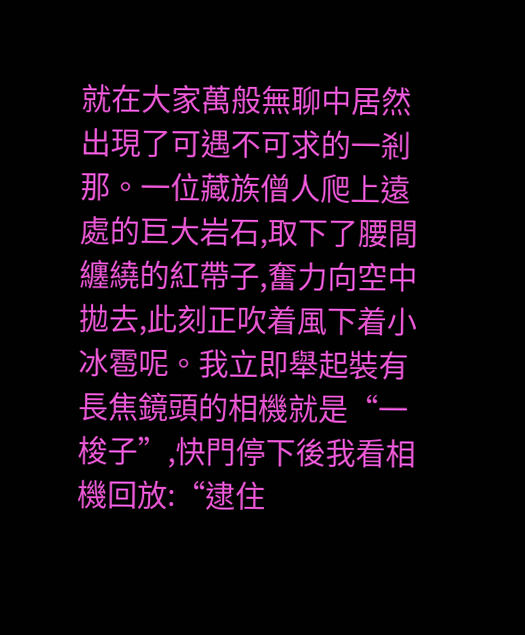就在大家萬般無聊中居然出現了可遇不可求的一剎那。一位藏族僧人爬上遠處的巨大岩石,取下了腰間纏繞的紅帶子,奮力向空中拋去,此刻正吹着風下着小冰雹呢。我立即舉起裝有長焦鏡頭的相機就是“一梭子”,快門停下後我看相機回放:“逮住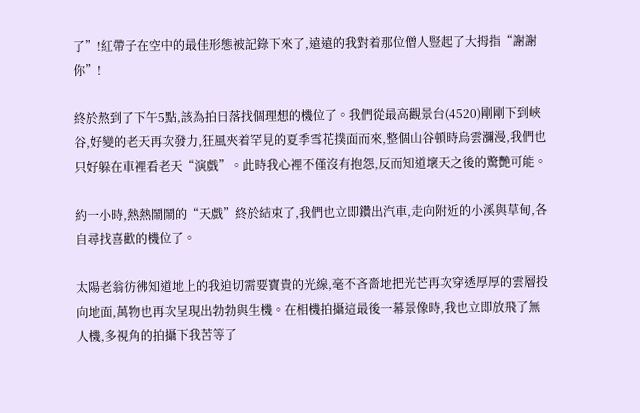了”!紅帶子在空中的最佳形態被記錄下來了,遠遠的我對着那位僧人豎起了大拇指“謝謝你”!

終於熬到了下午5點,該為拍日落找個理想的機位了。我們從最高觀景台(4520)剛剛下到峽谷,好變的老天再次發力,狂風夾着罕見的夏季雪花撲面而來,整個山谷頓時烏雲瀰漫,我們也只好躲在車裡看老天“演戲”。此時我心裡不僅沒有抱怨,反而知道壞天之後的驚艷可能。

約一小時,熱熱鬧鬧的“天戲”終於結束了,我們也立即鑽出汽車,走向附近的小溪與草甸,各自尋找喜歡的機位了。

太陽老翁彷彿知道地上的我迫切需要寶貴的光線,毫不吝嗇地把光芒再次穿透厚厚的雲層投向地面,萬物也再次呈現出勃勃與生機。在相機拍攝這最後一幕景像時,我也立即放飛了無人機,多視角的拍攝下我苦等了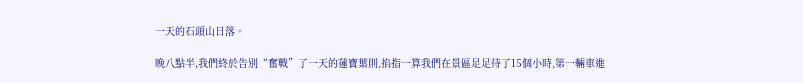一天的石頭山日落。

晚八點半,我們終於告別“奮戰”了一天的蓮寶葉則,掐指一算我們在景區足足待了15個小時,第一輛車進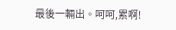最後一輛出。呵呵,累啊!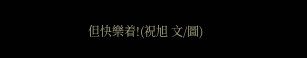但快樂着!(祝旭 文/圖)